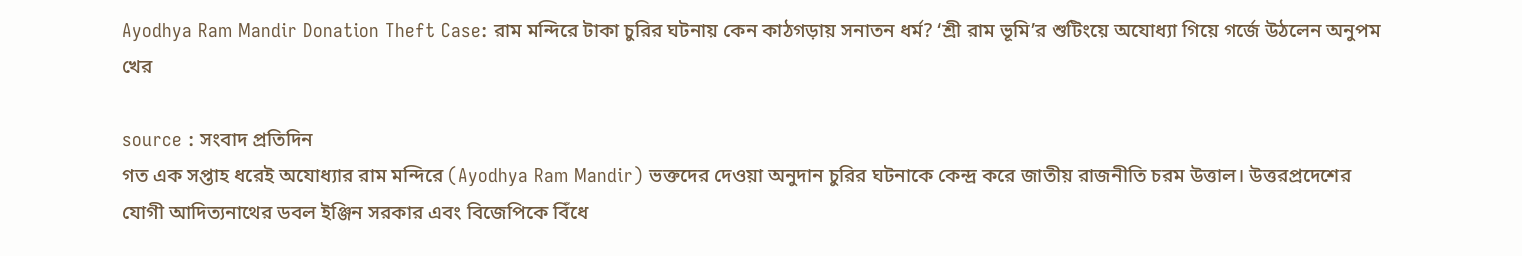Ayodhya Ram Mandir Donation Theft Case: রাম মন্দিরে টাকা চুরির ঘটনায় কেন কাঠগড়ায় সনাতন ধর্ম? ‘শ্রী রাম ভূমি’র শুটিংয়ে অযোধ্যা গিয়ে গর্জে উঠলেন অনুপম খের

source : সংবাদ প্রতিদিন
গত এক সপ্তাহ ধরেই অযোধ্যার রাম মন্দিরে (Ayodhya Ram Mandir) ভক্তদের দেওয়া অনুদান চুরির ঘটনাকে কেন্দ্র করে জাতীয় রাজনীতি চরম উত্তাল। উত্তরপ্রদেশের যোগী আদিত্যনাথের ডবল ইঞ্জিন সরকার এবং বিজেপিকে বিঁধে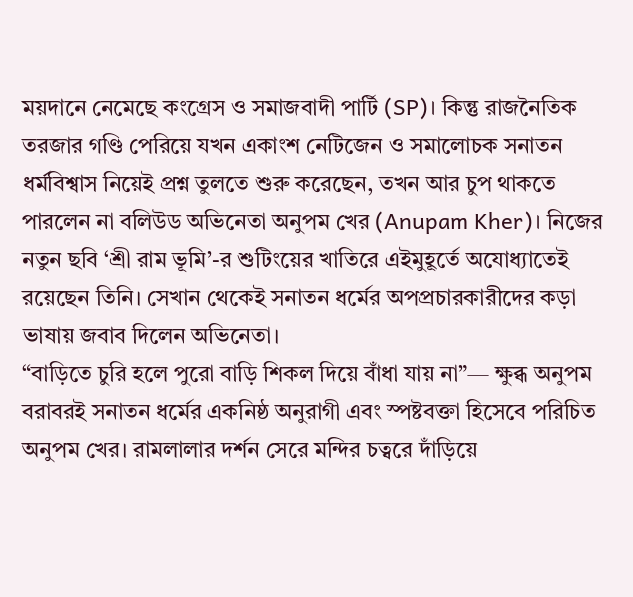ময়দানে নেমেছে কংগ্রেস ও সমাজবাদী পার্টি (SP)। কিন্তু রাজনৈতিক তরজার গণ্ডি পেরিয়ে যখন একাংশ নেটিজেন ও সমালোচক সনাতন ধর্মবিশ্বাস নিয়েই প্রশ্ন তুলতে শুরু করেছেন, তখন আর চুপ থাকতে পারলেন না বলিউড অভিনেতা অনুপম খের (Anupam Kher)। নিজের নতুন ছবি ‘শ্রী রাম ভূমি’-র শুটিংয়ের খাতিরে এইমুহূর্তে অযোধ্যাতেই রয়েছেন তিনি। সেখান থেকেই সনাতন ধর্মের অপপ্রচারকারীদের কড়া ভাষায় জবাব দিলেন অভিনেতা।
“বাড়িতে চুরি হলে পুরো বাড়ি শিকল দিয়ে বাঁধা যায় না”— ক্ষুব্ধ অনুপম
বরাবরই সনাতন ধর্মের একনিষ্ঠ অনুরাগী এবং স্পষ্টবক্তা হিসেবে পরিচিত অনুপম খের। রামলালার দর্শন সেরে মন্দির চত্বরে দাঁড়িয়ে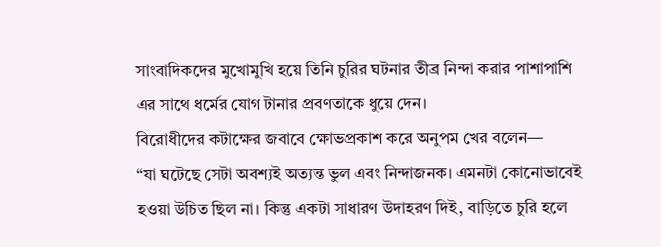সাংবাদিকদের মুখোমুখি হয়ে তিনি চুরির ঘটনার তীব্র নিন্দা করার পাশাপাশি এর সাথে ধর্মের যোগ টানার প্রবণতাকে ধুয়ে দেন।
বিরোধীদের কটাক্ষের জবাবে ক্ষোভপ্রকাশ করে অনুপম খের বলেন—
“যা ঘটেছে সেটা অবশ্যই অত্যন্ত ভুল এবং নিন্দাজনক। এমনটা কোনোভাবেই হওয়া উচিত ছিল না। কিন্তু একটা সাধারণ উদাহরণ দিই, বাড়িতে চুরি হলে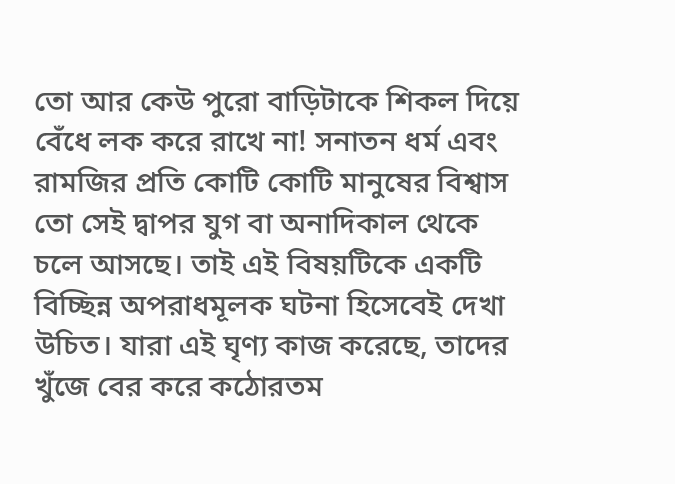তো আর কেউ পুরো বাড়িটাকে শিকল দিয়ে বেঁধে লক করে রাখে না! সনাতন ধর্ম এবং রামজির প্রতি কোটি কোটি মানুষের বিশ্বাস তো সেই দ্বাপর যুগ বা অনাদিকাল থেকে চলে আসছে। তাই এই বিষয়টিকে একটি বিচ্ছিন্ন অপরাধমূলক ঘটনা হিসেবেই দেখা উচিত। যারা এই ঘৃণ্য কাজ করেছে, তাদের খুঁজে বের করে কঠোরতম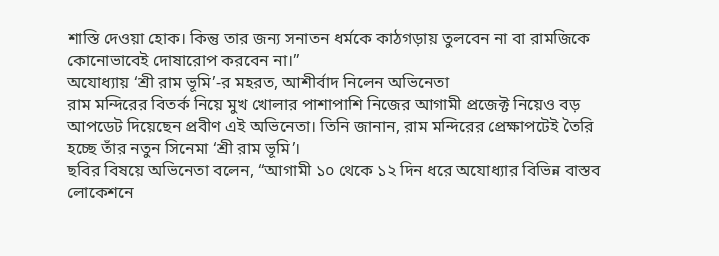শাস্তি দেওয়া হোক। কিন্তু তার জন্য সনাতন ধর্মকে কাঠগড়ায় তুলবেন না বা রামজিকে কোনোভাবেই দোষারোপ করবেন না।”
অযোধ্যায় ‘শ্রী রাম ভূমি’-র মহরত, আশীর্বাদ নিলেন অভিনেতা
রাম মন্দিরের বিতর্ক নিয়ে মুখ খোলার পাশাপাশি নিজের আগামী প্রজেক্ট নিয়েও বড় আপডেট দিয়েছেন প্রবীণ এই অভিনেতা। তিনি জানান, রাম মন্দিরের প্রেক্ষাপটেই তৈরি হচ্ছে তাঁর নতুন সিনেমা ‘শ্রী রাম ভূমি’।
ছবির বিষয়ে অভিনেতা বলেন, “আগামী ১০ থেকে ১২ দিন ধরে অযোধ্যার বিভিন্ন বাস্তব লোকেশনে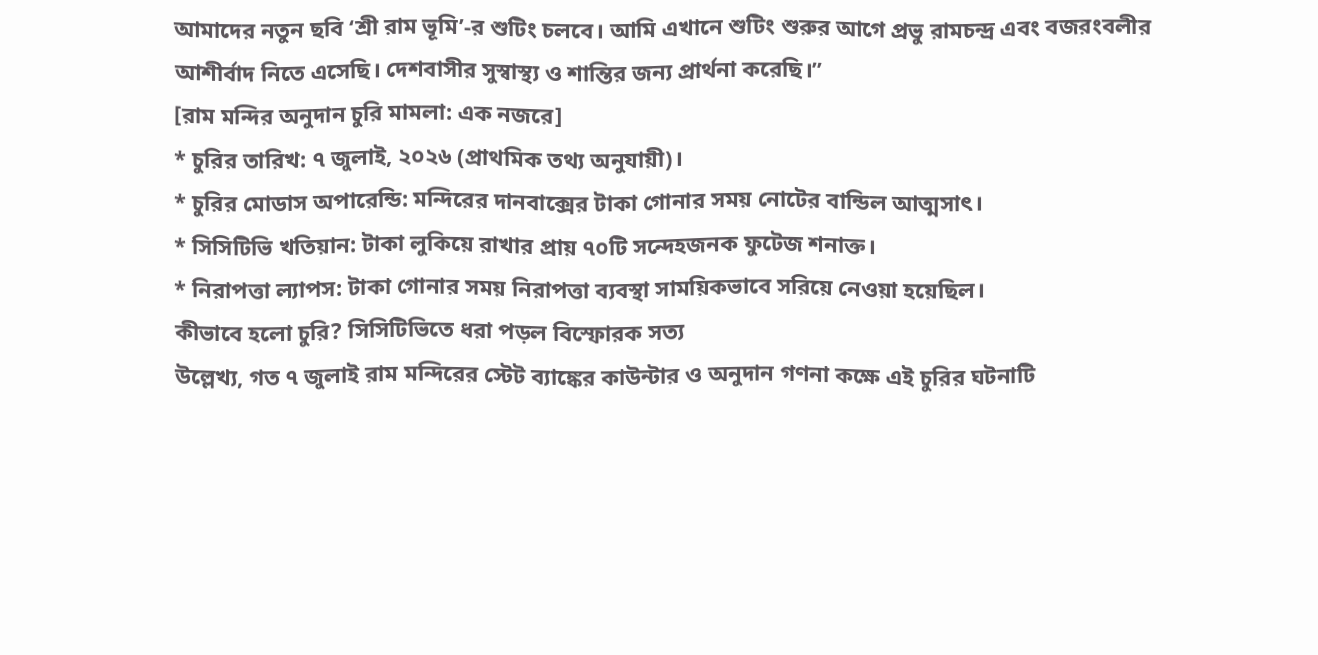আমাদের নতুন ছবি ‘শ্রী রাম ভূমি’-র শুটিং চলবে। আমি এখানে শুটিং শুরুর আগে প্রভু রামচন্দ্র এবং বজরংবলীর আশীর্বাদ নিতে এসেছি। দেশবাসীর সুস্বাস্থ্য ও শান্তির জন্য প্রার্থনা করেছি।”
[রাম মন্দির অনুদান চুরি মামলা: এক নজরে]
* চুরির তারিখ: ৭ জুলাই, ২০২৬ (প্রাথমিক তথ্য অনুযায়ী)।
* চুরির মোডাস অপারেন্ডি: মন্দিরের দানবাক্সের টাকা গোনার সময় নোটের বান্ডিল আত্মসাৎ।
* সিসিটিভি খতিয়ান: টাকা লুকিয়ে রাখার প্রায় ৭০টি সন্দেহজনক ফুটেজ শনাক্ত।
* নিরাপত্তা ল্যাপস: টাকা গোনার সময় নিরাপত্তা ব্যবস্থা সাময়িকভাবে সরিয়ে নেওয়া হয়েছিল।
কীভাবে হলো চুরি? সিসিটিভিতে ধরা পড়ল বিস্ফোরক সত্য
উল্লেখ্য, গত ৭ জুলাই রাম মন্দিরের স্টেট ব্যাঙ্কের কাউন্টার ও অনুদান গণনা কক্ষে এই চুরির ঘটনাটি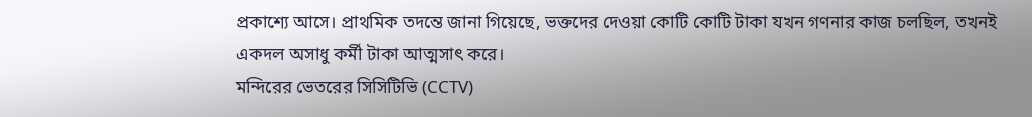প্রকাশ্যে আসে। প্রাথমিক তদন্তে জানা গিয়েছে, ভক্তদের দেওয়া কোটি কোটি টাকা যখন গণনার কাজ চলছিল, তখনই একদল অসাধু কর্মী টাকা আত্মসাৎ করে।
মন্দিরের ভেতরের সিসিটিভি (CCTV)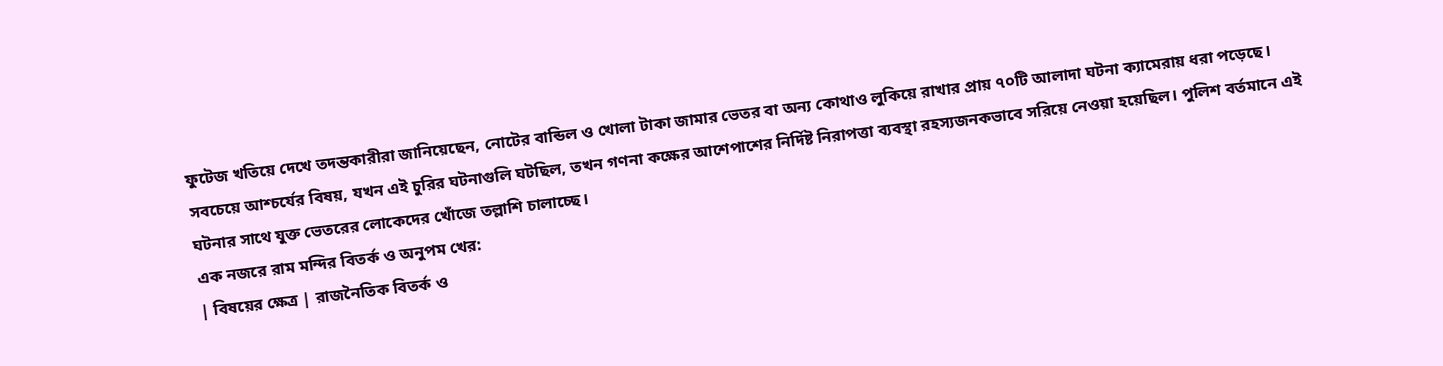ফুটেজ খতিয়ে দেখে তদন্তকারীরা জানিয়েছেন, নোটের বান্ডিল ও খোলা টাকা জামার ভেতর বা অন্য কোথাও লুকিয়ে রাখার প্রায় ৭০টি আলাদা ঘটনা ক্যামেরায় ধরা পড়েছে। সবচেয়ে আশ্চর্যের বিষয়, যখন এই চুরির ঘটনাগুলি ঘটছিল, তখন গণনা কক্ষের আশেপাশের নির্দিষ্ট নিরাপত্তা ব্যবস্থা রহস্যজনকভাবে সরিয়ে নেওয়া হয়েছিল। পুলিশ বর্তমানে এই ঘটনার সাথে যুক্ত ভেতরের লোকেদের খোঁজে তল্লাশি চালাচ্ছে।
এক নজরে রাম মন্দির বিতর্ক ও অনুপম খের:
| বিষয়ের ক্ষেত্র | রাজনৈতিক বিতর্ক ও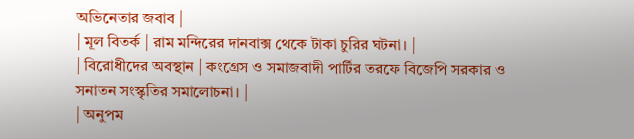অভিনেতার জবাব |
| মূল বিতর্ক | রাম মন্দিরের দানবাক্স থেকে টাকা চুরির ঘটনা। |
| বিরোধীদের অবস্থান | কংগ্রেস ও সমাজবাদী পার্টির তরফে বিজেপি সরকার ও সনাতন সংস্কৃতির সমালোচনা। |
| অনুপম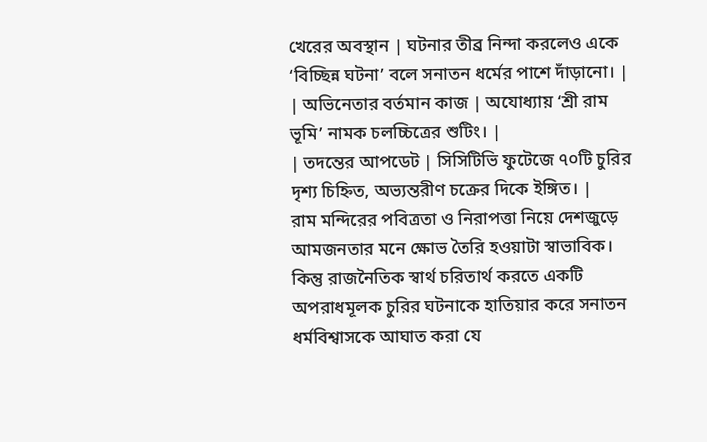খেরের অবস্থান | ঘটনার তীব্র নিন্দা করলেও একে ‘বিচ্ছিন্ন ঘটনা’ বলে সনাতন ধর্মের পাশে দাঁড়ানো। |
| অভিনেতার বর্তমান কাজ | অযোধ্যায় ‘শ্রী রাম ভূমি’ নামক চলচ্চিত্রের শুটিং। |
| তদন্তের আপডেট | সিসিটিভি ফুটেজে ৭০টি চুরির দৃশ্য চিহ্নিত, অভ্যন্তরীণ চক্রের দিকে ইঙ্গিত। |
রাম মন্দিরের পবিত্রতা ও নিরাপত্তা নিয়ে দেশজুড়ে আমজনতার মনে ক্ষোভ তৈরি হওয়াটা স্বাভাবিক। কিন্তু রাজনৈতিক স্বার্থ চরিতার্থ করতে একটি অপরাধমূলক চুরির ঘটনাকে হাতিয়ার করে সনাতন ধর্মবিশ্বাসকে আঘাত করা যে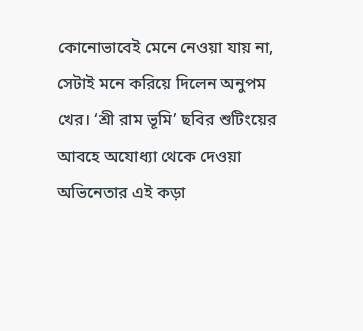কোনোভাবেই মেনে নেওয়া যায় না, সেটাই মনে করিয়ে দিলেন অনুপম খের। ‘শ্রী রাম ভূমি’ ছবির শুটিংয়ের আবহে অযোধ্যা থেকে দেওয়া অভিনেতার এই কড়া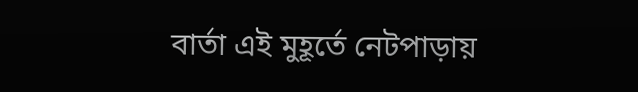বার্তা এই মুহূর্তে নেটপাড়ায়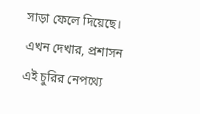সাড়া ফেলে দিয়েছে। এখন দেখার, প্রশাসন এই চুরির নেপথ্যে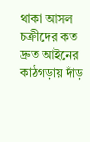থাকা আসল চক্রীদের কত দ্রুত আইনের কাঠগড়ায় দাঁড়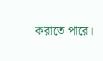করাতে পারে।